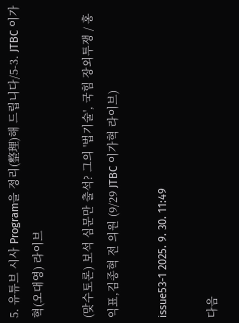5. 유튜브 시사 Program을 정리(整理)해 드립니다/5-3. JTBC 이가혁(오대영) 라이브

(맞수토론) 보석 심문만 출석? 그의 '법기술', 국힘 장외투쟁 / 홍익표,김종혁 전 의원 (9/29 JTBC 이가혁 라이브)

issue53-1 2025. 9. 30. 11:49

다음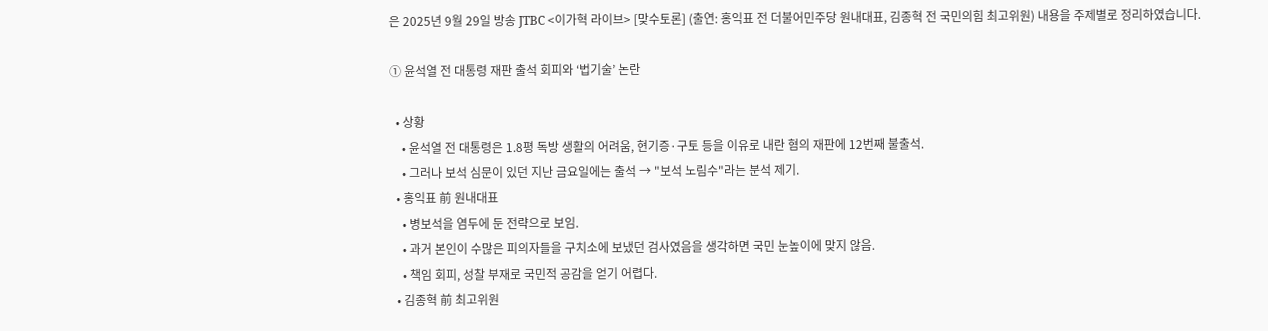은 2025년 9월 29일 방송 JTBC <이가혁 라이브> [맞수토론] (출연: 홍익표 전 더불어민주당 원내대표, 김종혁 전 국민의힘 최고위원) 내용을 주제별로 정리하였습니다.

① 윤석열 전 대통령 재판 출석 회피와 ‘법기술’ 논란

  • 상황
    • 윤석열 전 대통령은 1.8평 독방 생활의 어려움, 현기증·구토 등을 이유로 내란 혐의 재판에 12번째 불출석.
    • 그러나 보석 심문이 있던 지난 금요일에는 출석 → "보석 노림수"라는 분석 제기.
  • 홍익표 前 원내대표
    • 병보석을 염두에 둔 전략으로 보임.
    • 과거 본인이 수많은 피의자들을 구치소에 보냈던 검사였음을 생각하면 국민 눈높이에 맞지 않음.
    • 책임 회피, 성찰 부재로 국민적 공감을 얻기 어렵다.
  • 김종혁 前 최고위원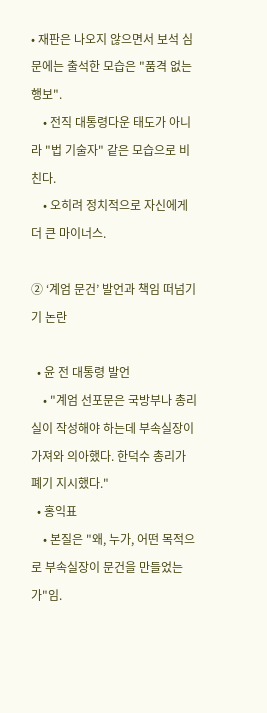• 재판은 나오지 않으면서 보석 심문에는 출석한 모습은 "품격 없는 행보".
    • 전직 대통령다운 태도가 아니라 "법 기술자" 같은 모습으로 비친다.
    • 오히려 정치적으로 자신에게 더 큰 마이너스.

② ‘계엄 문건’ 발언과 책임 떠넘기기 논란

  • 윤 전 대통령 발언
    • "계엄 선포문은 국방부나 총리실이 작성해야 하는데 부속실장이 가져와 의아했다. 한덕수 총리가 폐기 지시했다."
  • 홍익표
    • 본질은 "왜, 누가, 어떤 목적으로 부속실장이 문건을 만들었는가"임.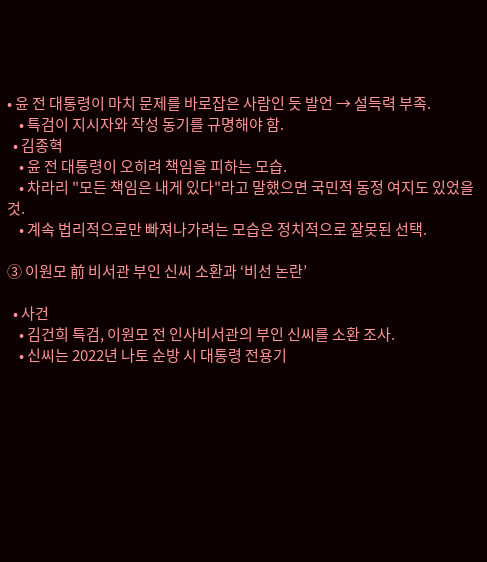• 윤 전 대통령이 마치 문제를 바로잡은 사람인 듯 발언 → 설득력 부족.
    • 특검이 지시자와 작성 동기를 규명해야 함.
  • 김종혁
    • 윤 전 대통령이 오히려 책임을 피하는 모습.
    • 차라리 "모든 책임은 내게 있다"라고 말했으면 국민적 동정 여지도 있었을 것.
    • 계속 법리적으로만 빠져나가려는 모습은 정치적으로 잘못된 선택.

③ 이원모 前 비서관 부인 신씨 소환과 ‘비선 논란’

  • 사건
    • 김건희 특검, 이원모 전 인사비서관의 부인 신씨를 소환 조사.
    • 신씨는 2022년 나토 순방 시 대통령 전용기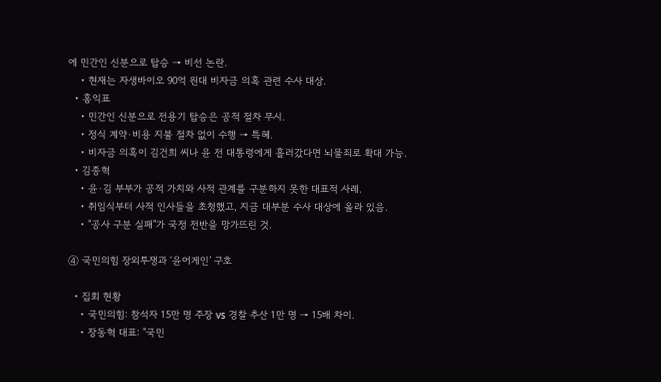에 민간인 신분으로 탑승 → 비선 논란.
    • 현재는 자생바이오 90억 원대 비자금 의혹 관련 수사 대상.
  • 홍익표
    • 민간인 신분으로 전용기 탑승은 공적 절차 무시.
    • 정식 계약·비용 지불 절차 없이 수행 → 특혜.
    • 비자금 의혹이 김건희 씨나 윤 전 대통령에게 흘러갔다면 뇌물죄로 확대 가능.
  • 김종혁
    • 윤·김 부부가 공적 가치와 사적 관계를 구분하지 못한 대표적 사례.
    • 취임식부터 사적 인사들을 초청했고, 지금 대부분 수사 대상에 올라 있음.
    • "공사 구분 실패"가 국정 전반을 망가뜨린 것.

④ 국민의힘 장외투쟁과 ‘윤어게인’ 구호

  • 집회 현황
    • 국민의힘: 참석자 15만 명 주장 vs 경찰 추산 1만 명 → 15배 차이.
    • 장동혁 대표: "국민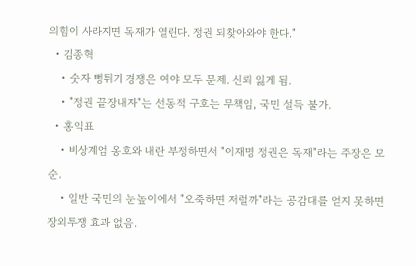의힘이 사라지면 독재가 열린다. 정권 되찾아와야 한다."
  • 김종혁
    • 숫자 뻥튀기 경쟁은 여야 모두 문제. 신뢰 잃게 됨.
    • "정권 끝장내자"는 선동적 구호는 무책임, 국민 설득 불가.
  • 홍익표
    • 비상계엄 옹호와 내란 부정하면서 "이재명 정권은 독재"라는 주장은 모순.
    • 일반 국민의 눈높이에서 "오죽하면 저럴까"라는 공감대를 얻지 못하면 장외투쟁 효과 없음.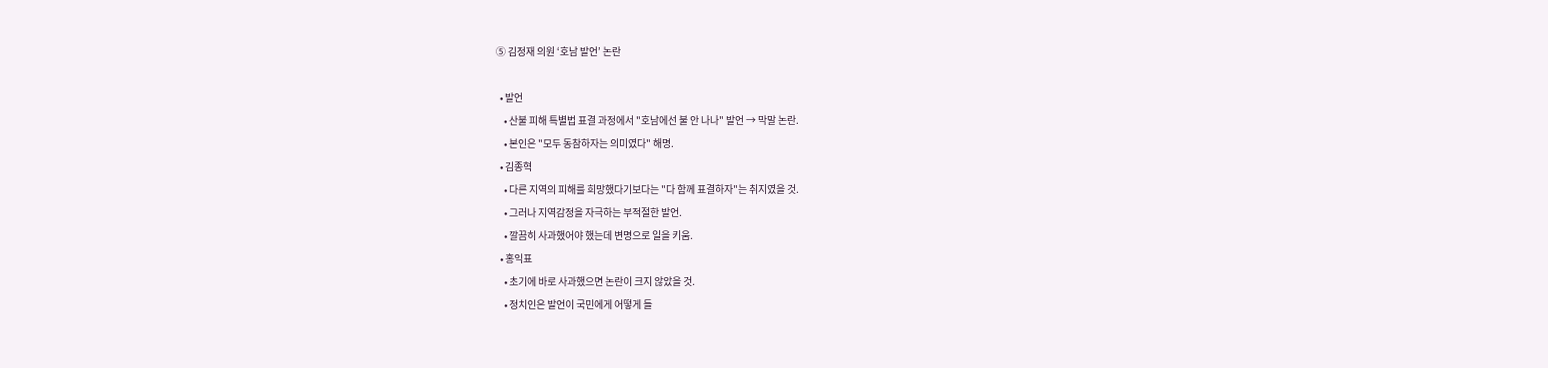⑤ 김정재 의원 ‘호남 발언’ 논란

  • 발언
    • 산불 피해 특별법 표결 과정에서 "호남에선 불 안 나나" 발언 → 막말 논란.
    • 본인은 "모두 동참하자는 의미였다" 해명.
  • 김종혁
    • 다른 지역의 피해를 희망했다기보다는 "다 함께 표결하자"는 취지였을 것.
    • 그러나 지역감정을 자극하는 부적절한 발언.
    • 깔끔히 사과했어야 했는데 변명으로 일을 키움.
  • 홍익표
    • 초기에 바로 사과했으면 논란이 크지 않았을 것.
    • 정치인은 발언이 국민에게 어떻게 들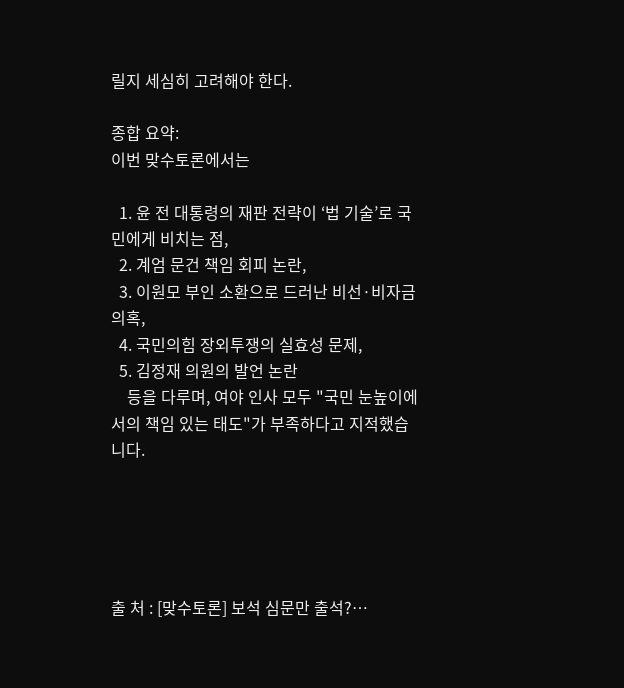릴지 세심히 고려해야 한다.

종합 요약:
이번 맞수토론에서는

  1. 윤 전 대통령의 재판 전략이 ‘법 기술’로 국민에게 비치는 점,
  2. 계엄 문건 책임 회피 논란,
  3. 이원모 부인 소환으로 드러난 비선·비자금 의혹,
  4. 국민의힘 장외투쟁의 실효성 문제,
  5. 김정재 의원의 발언 논란
    등을 다루며, 여야 인사 모두 "국민 눈높이에서의 책임 있는 태도"가 부족하다고 지적했습니다.





출 처 : [맞수토론] 보석 심문만 출석?…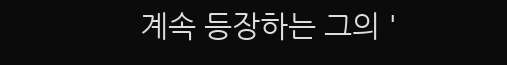계속 등장하는 그의 '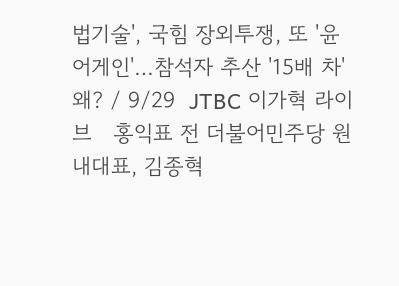법기술', 국힘 장외투쟁, 또 '윤어게인'…참석자 추산 '15배 차' 왜? / 9/29  JTBC 이가혁 라이브   홍익표 전 더불어민주당 원내대표, 김종혁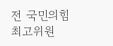전 국민의힘 최고위원